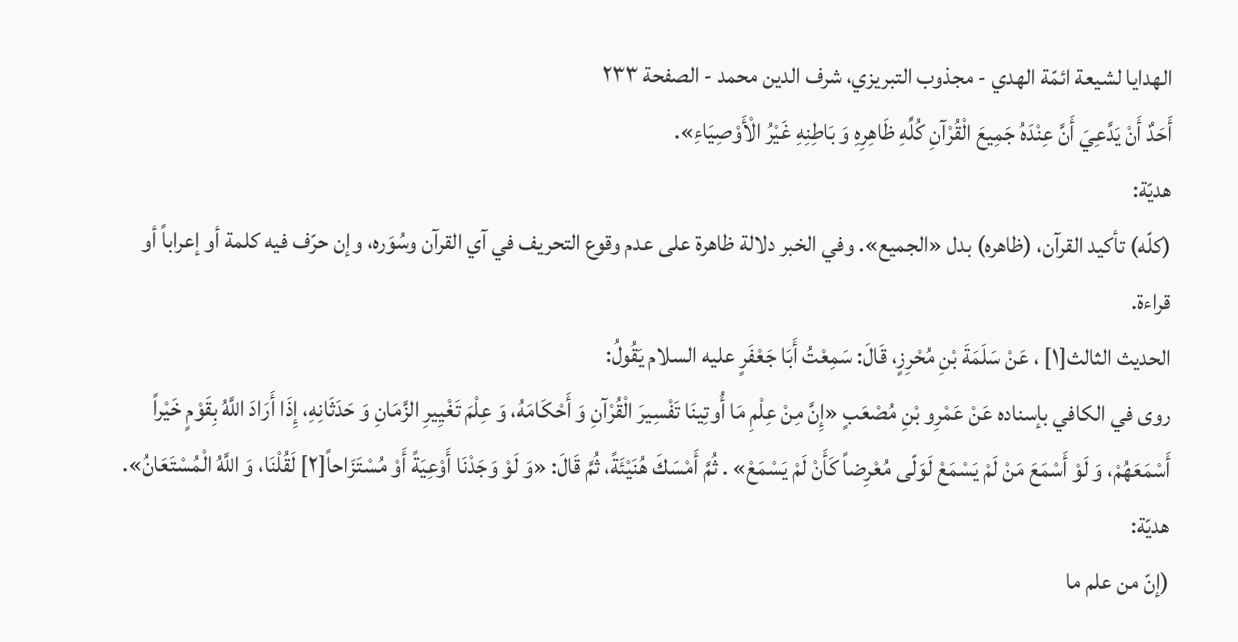الهدايا لشيعة ائمّة الهدي - مجذوب التبریزي، شرف الدین محمد - الصفحة ٢٣٣
أَحَدٌ أَنْ يَدَّعِيَ أَنَّ عِنْدَهُ جَمِيعَ الْقُرْآنِ كُلِّهِ ظَاهِرِهِ وَ بَاطِنِهِ غَيْرُ الْأَوْصِيَاءِ».
هديّة:
(كلّه) تأكيد القرآن، (ظاهره) بدل «الجميع». وفي الخبر دلالة ظاهرة على عدم وقوع التحريف في آي القرآن وسُوَره، وإن حرّف فيه كلمة أو إعراباً أو قراءة.
الحديث الثالث[١] ، عَنْ سَلَمَةَ بْنِ مُحْرِزٍ، قَالَ: سَمِعْتُ أَبَا جَعْفَرٍ عليه السلام يَقُولُ:
روى في الكافي بإسناده عَنْ عَمْرِو بْنِ مُصْعَبٍ «إِنَّ مِنْ عِلْمِ مَا أُوتِينَا تَفْسِيرَ الْقُرْآنِ وَ أَحْكَامَهُ، وَ عِلْمَ تَغْيِيرِ الزَّمَانِ وَ حَدَثَانِهِ، إِذَا أَرَادَ اللَّهُ بِقَوْمٍ خَيْراً أَسْمَعَهُمْ، وَ لَوْ أَسْمَعَ مَنْ لَمْ يَسْمَعْ لَوَلّى مُعْرِضاً كَأَنْ لَمْ يَسْمَعْ» . ثُمَّ أَمْسَكَ هُنَيْئَةً، ثُمَّ قَالَ: «وَ لَوْ وَجَدْنَا أَوْعِيَةً أَوْ مُسْتَزَاحاً[٢] لَقُلْنَا، وَ اللَّهُ الْمُسْتَعَانُ».
هديّة:
(إنّ من علم ما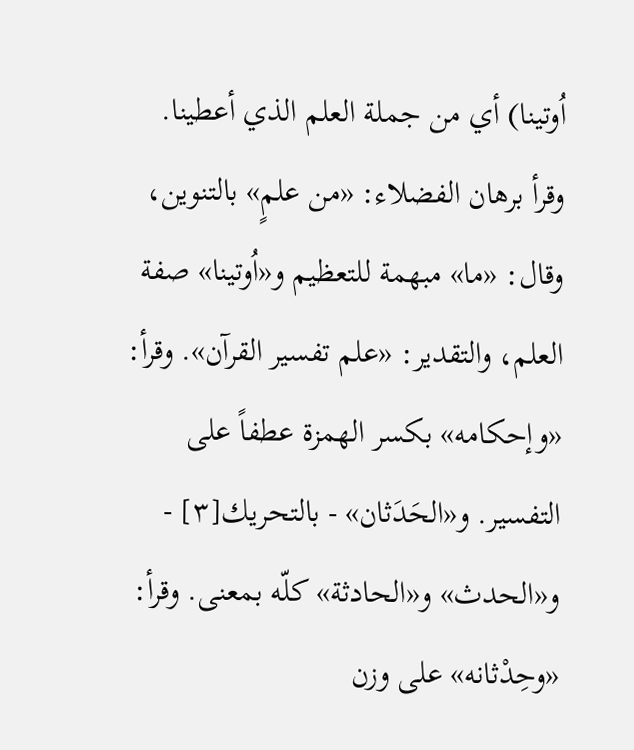اُوتينا) أي من جملة العلم الذي أعطينا. وقرأ برهان الفضلاء: «من علمٍ» بالتنوين، وقال: «ما» مبهمة للتعظيم و«اُوتينا» صفة العلم، والتقدير: «علم تفسير القرآن». وقرأ: «وإحكامه» بكسر الهمزة عطفاً على التفسير. و«الحَدَثان» - بالتحريك[٣] - و«الحدث» و«الحادثة» كلّه بمعنى. وقرأ: «وحِدْثانه» على وزن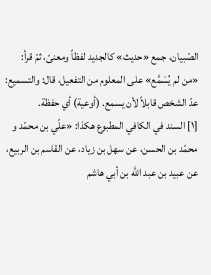الصّبيان، جمع «حديث» كالجديد لفظاً ومعنىً، ثمّ قرأ: «من لم يُسَمَّع» على المعلوم من التفعيل، قال: والتسميع: عدّ الشخص قابلاً لأن يسمع. (أوعية) أي حفظة.
[١] السند في الكافي المطبوع هكذا: «علّي بن محمّد و محمّد بن الحسن، عن سهل بن زياد، عن القاسم بن الربيع، عن عبيد بن عبد اللَّه بن أبي هاشم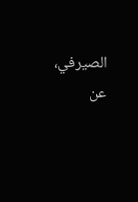الصيرفي، عن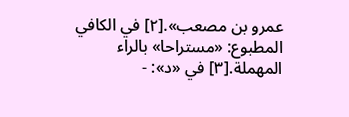عمرو بن مصعب».[٢] في الكافي المطبوع: «مستراحا» بالراء المهملة.[٣] في «د»: -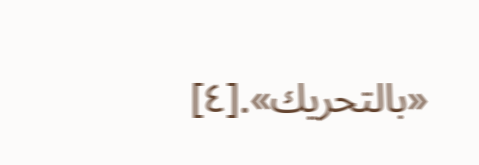«بالتحريك».[٤]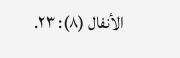الأنفال (٨): ٢٣.